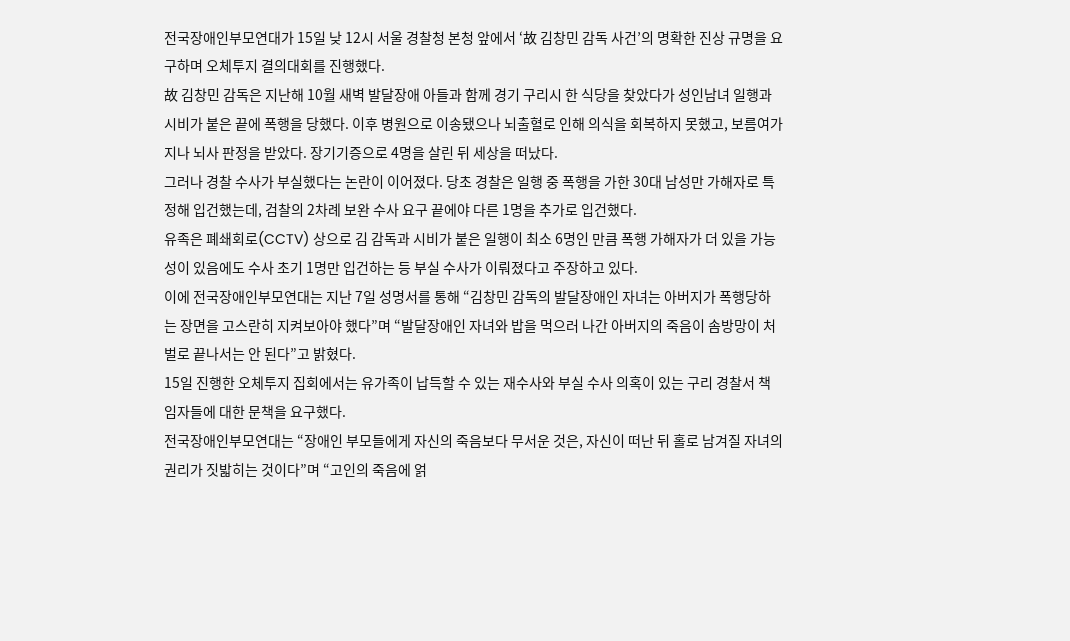전국장애인부모연대가 15일 낮 12시 서울 경찰청 본청 앞에서 ‘故 김창민 감독 사건’의 명확한 진상 규명을 요구하며 오체투지 결의대회를 진행했다.
故 김창민 감독은 지난해 10월 새벽 발달장애 아들과 함께 경기 구리시 한 식당을 찾았다가 성인남녀 일행과 시비가 붙은 끝에 폭행을 당했다. 이후 병원으로 이송됐으나 뇌출혈로 인해 의식을 회복하지 못했고, 보름여가 지나 뇌사 판정을 받았다. 장기기증으로 4명을 살린 뒤 세상을 떠났다.
그러나 경찰 수사가 부실했다는 논란이 이어졌다. 당초 경찰은 일행 중 폭행을 가한 30대 남성만 가해자로 특정해 입건했는데, 검찰의 2차례 보완 수사 요구 끝에야 다른 1명을 추가로 입건했다.
유족은 폐쇄회로(CCTV) 상으로 김 감독과 시비가 붙은 일행이 최소 6명인 만큼 폭행 가해자가 더 있을 가능성이 있음에도 수사 초기 1명만 입건하는 등 부실 수사가 이뤄졌다고 주장하고 있다.
이에 전국장애인부모연대는 지난 7일 성명서를 통해 “김창민 감독의 발달장애인 자녀는 아버지가 폭행당하는 장면을 고스란히 지켜보아야 했다”며 “발달장애인 자녀와 밥을 먹으러 나간 아버지의 죽음이 솜방망이 처벌로 끝나서는 안 된다”고 밝혔다.
15일 진행한 오체투지 집회에서는 유가족이 납득할 수 있는 재수사와 부실 수사 의혹이 있는 구리 경찰서 책임자들에 대한 문책을 요구했다.
전국장애인부모연대는 “장애인 부모들에게 자신의 죽음보다 무서운 것은, 자신이 떠난 뒤 홀로 남겨질 자녀의 권리가 짓밟히는 것이다”며 “고인의 죽음에 얽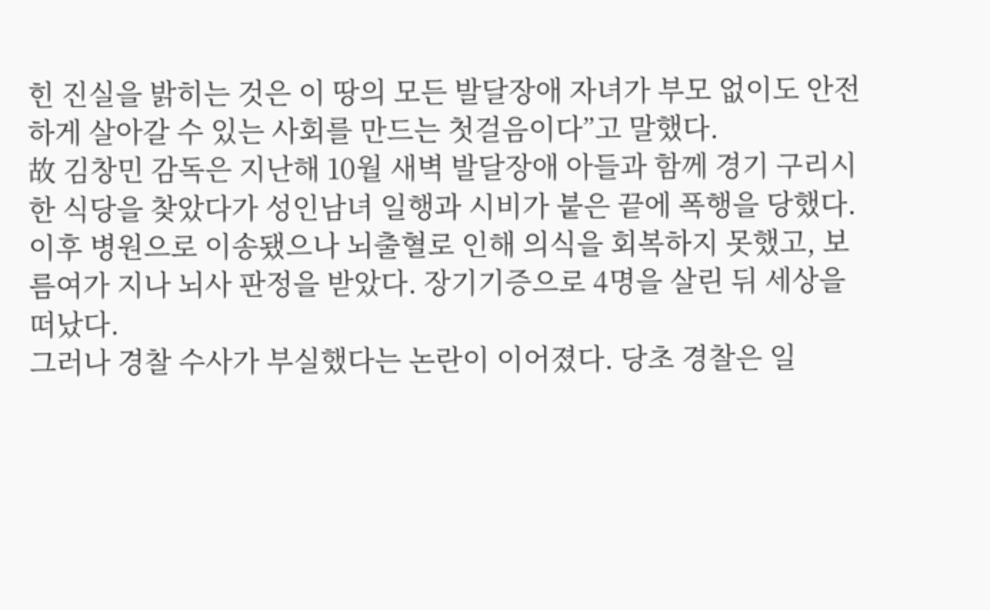힌 진실을 밝히는 것은 이 땅의 모든 발달장애 자녀가 부모 없이도 안전하게 살아갈 수 있는 사회를 만드는 첫걸음이다”고 말했다.
故 김창민 감독은 지난해 10월 새벽 발달장애 아들과 함께 경기 구리시 한 식당을 찾았다가 성인남녀 일행과 시비가 붙은 끝에 폭행을 당했다. 이후 병원으로 이송됐으나 뇌출혈로 인해 의식을 회복하지 못했고, 보름여가 지나 뇌사 판정을 받았다. 장기기증으로 4명을 살린 뒤 세상을 떠났다.
그러나 경찰 수사가 부실했다는 논란이 이어졌다. 당초 경찰은 일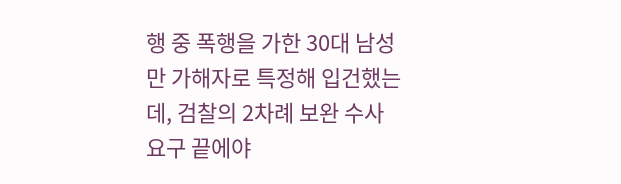행 중 폭행을 가한 30대 남성만 가해자로 특정해 입건했는데, 검찰의 2차례 보완 수사 요구 끝에야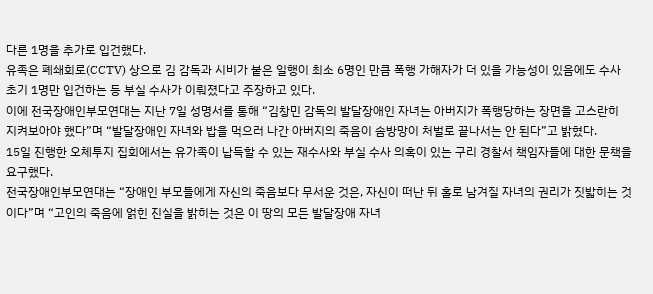다른 1명을 추가로 입건했다.
유족은 폐쇄회로(CCTV) 상으로 김 감독과 시비가 붙은 일행이 최소 6명인 만큼 폭행 가해자가 더 있을 가능성이 있음에도 수사 초기 1명만 입건하는 등 부실 수사가 이뤄졌다고 주장하고 있다.
이에 전국장애인부모연대는 지난 7일 성명서를 통해 “김창민 감독의 발달장애인 자녀는 아버지가 폭행당하는 장면을 고스란히 지켜보아야 했다”며 “발달장애인 자녀와 밥을 먹으러 나간 아버지의 죽음이 솜방망이 처벌로 끝나서는 안 된다”고 밝혔다.
15일 진행한 오체투지 집회에서는 유가족이 납득할 수 있는 재수사와 부실 수사 의혹이 있는 구리 경찰서 책임자들에 대한 문책을 요구했다.
전국장애인부모연대는 “장애인 부모들에게 자신의 죽음보다 무서운 것은, 자신이 떠난 뒤 홀로 남겨질 자녀의 권리가 짓밟히는 것이다”며 “고인의 죽음에 얽힌 진실을 밝히는 것은 이 땅의 모든 발달장애 자녀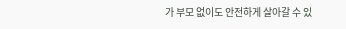가 부모 없이도 안전하게 살아갈 수 있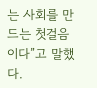는 사회를 만드는 첫걸음이다”고 말했다.